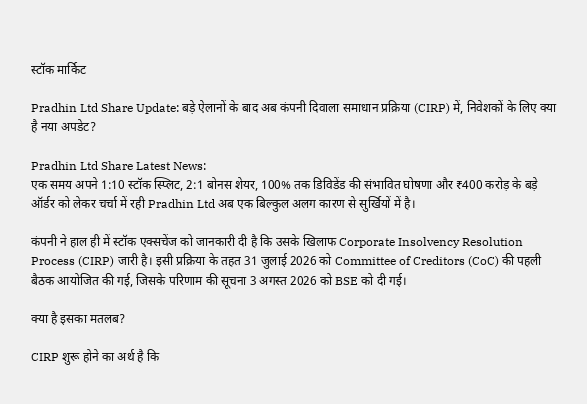स्टॉक मार्किट

Pradhin Ltd Share Update: बड़े ऐलानों के बाद अब कंपनी दिवाला समाधान प्रक्रिया (CIRP) में, निवेशकों के लिए क्या है नया अपडेट?

Pradhin Ltd Share Latest News:
एक समय अपने 1:10 स्टॉक स्प्लिट, 2:1 बोनस शेयर, 100% तक डिविडेंड की संभावित घोषणा और ₹400 करोड़ के बड़े ऑर्डर को लेकर चर्चा में रही Pradhin Ltd अब एक बिल्कुल अलग कारण से सुर्खियों में है।

कंपनी ने हाल ही में स्टॉक एक्सचेंज को जानकारी दी है कि उसके खिलाफ Corporate Insolvency Resolution Process (CIRP) जारी है। इसी प्रक्रिया के तहत 31 जुलाई 2026 को Committee of Creditors (CoC) की पहली बैठक आयोजित की गई, जिसके परिणाम की सूचना 3 अगस्त 2026 को BSE को दी गई।

क्या है इसका मतलब?

CIRP शुरू होने का अर्थ है कि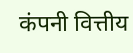कंपनी वित्तीय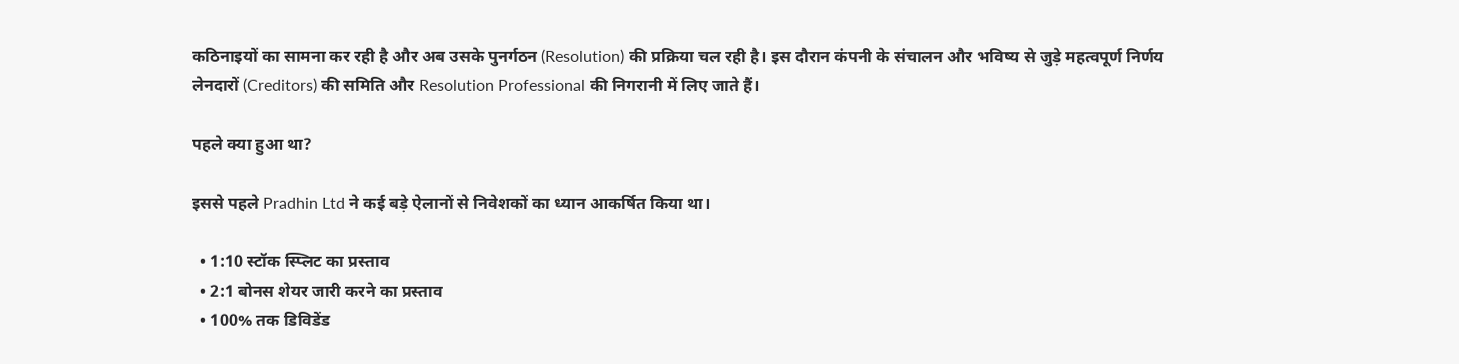कठिनाइयों का सामना कर रही है और अब उसके पुनर्गठन (Resolution) की प्रक्रिया चल रही है। इस दौरान कंपनी के संचालन और भविष्य से जुड़े महत्वपूर्ण निर्णय लेनदारों (Creditors) की समिति और Resolution Professional की निगरानी में लिए जाते हैं।

पहले क्या हुआ था?

इससे पहले Pradhin Ltd ने कई बड़े ऐलानों से निवेशकों का ध्यान आकर्षित किया था।

  • 1:10 स्टॉक स्प्लिट का प्रस्ताव
  • 2:1 बोनस शेयर जारी करने का प्रस्ताव
  • 100% तक डिविडेंड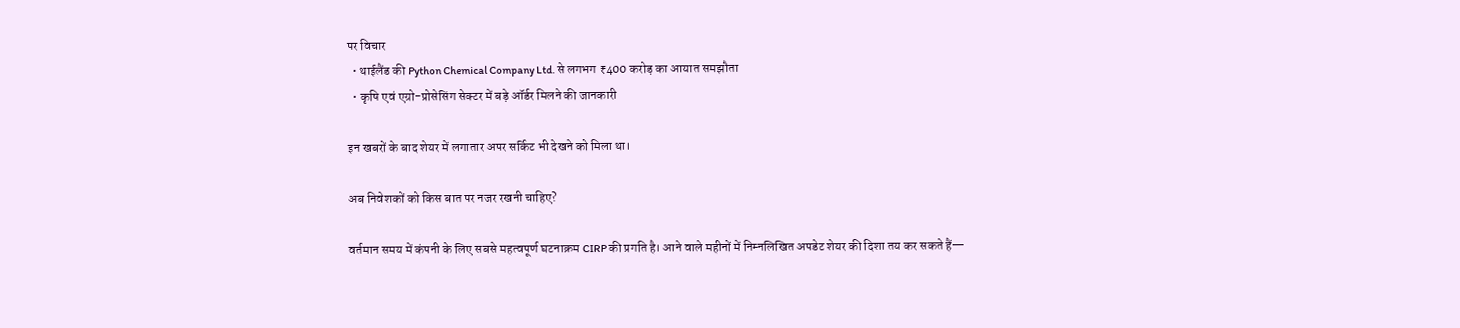पर विचार
  • थाईलैंड की Python Chemical Company Ltd. से लगभग ₹400 करोड़ का आयात समझौता
  • कृषि एवं एग्रो-प्रोसेसिंग सेक्टर में बड़े ऑर्डर मिलने की जानकारी

इन खबरों के बाद शेयर में लगातार अपर सर्किट भी देखने को मिला था।

अब निवेशकों को किस बात पर नजर रखनी चाहिए?

वर्तमान समय में कंपनी के लिए सबसे महत्वपूर्ण घटनाक्रम CIRP की प्रगति है। आने वाले महीनों में निम्नलिखित अपडेट शेयर की दिशा तय कर सकते हैं—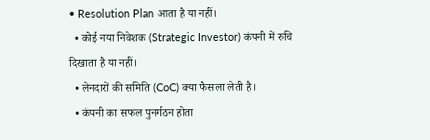• Resolution Plan आता है या नहीं।
  • कोई नया निवेशक (Strategic Investor) कंपनी में रुचि दिखाता है या नहीं।
  • लेनदारों की समिति (CoC) क्या फैसला लेती है।
  • कंपनी का सफल पुनर्गठन होता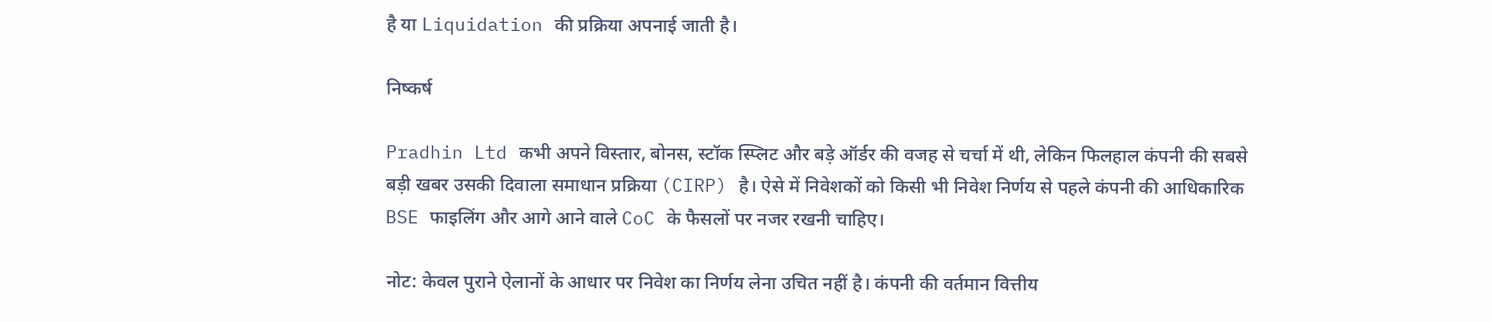है या Liquidation की प्रक्रिया अपनाई जाती है।

निष्कर्ष

Pradhin Ltd कभी अपने विस्तार, बोनस, स्टॉक स्प्लिट और बड़े ऑर्डर की वजह से चर्चा में थी, लेकिन फिलहाल कंपनी की सबसे बड़ी खबर उसकी दिवाला समाधान प्रक्रिया (CIRP) है। ऐसे में निवेशकों को किसी भी निवेश निर्णय से पहले कंपनी की आधिकारिक BSE फाइलिंग और आगे आने वाले CoC के फैसलों पर नजर रखनी चाहिए।

नोट: केवल पुराने ऐलानों के आधार पर निवेश का निर्णय लेना उचित नहीं है। कंपनी की वर्तमान वित्तीय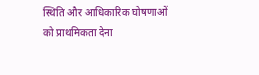स्थिति और आधिकारिक घोषणाओं को प्राथमिकता देना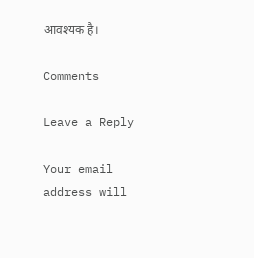आवश्यक है।

Comments

Leave a Reply

Your email address will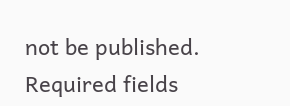not be published. Required fields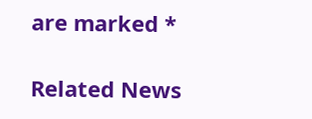are marked *

Related News